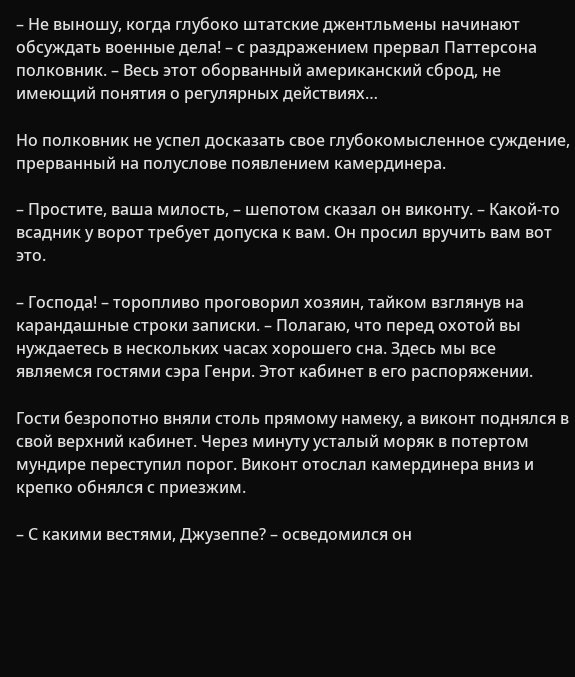– Не выношу, когда глубоко штатские джентльмены начинают обсуждать военные дела! – с раздражением прервал Паттерсона полковник. – Весь этот оборванный американский сброд, не имеющий понятия о регулярных действиях…

Но полковник не успел досказать свое глубокомысленное суждение, прерванный на полуслове появлением камердинера.

– Простите, ваша милость, – шепотом сказал он виконту. – Какой-то всадник у ворот требует допуска к вам. Он просил вручить вам вот это.

– Господа! – торопливо проговорил хозяин, тайком взглянув на карандашные строки записки. – Полагаю, что перед охотой вы нуждаетесь в нескольких часах хорошего сна. Здесь мы все являемся гостями сэра Генри. Этот кабинет в его распоряжении.

Гости безропотно вняли столь прямому намеку, а виконт поднялся в свой верхний кабинет. Через минуту усталый моряк в потертом мундире переступил порог. Виконт отослал камердинера вниз и крепко обнялся с приезжим.

– С какими вестями, Джузеппе? – осведомился он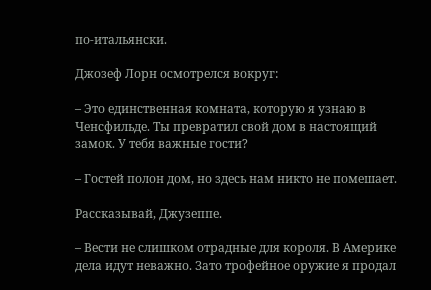по-итальянски.

Джозеф Лорн осмотрелся вокруг:

– Это единственная комната, которую я узнаю в Ченсфильде. Ты превратил свой дом в настоящий замок. У тебя важные гости?

– Гостей полон дом, но здесь нам никто не помешает.

Рассказывай, Джузеппе.

– Вести не слишком отрадные для короля. В Америке дела идут неважно. Зато трофейное оружие я продал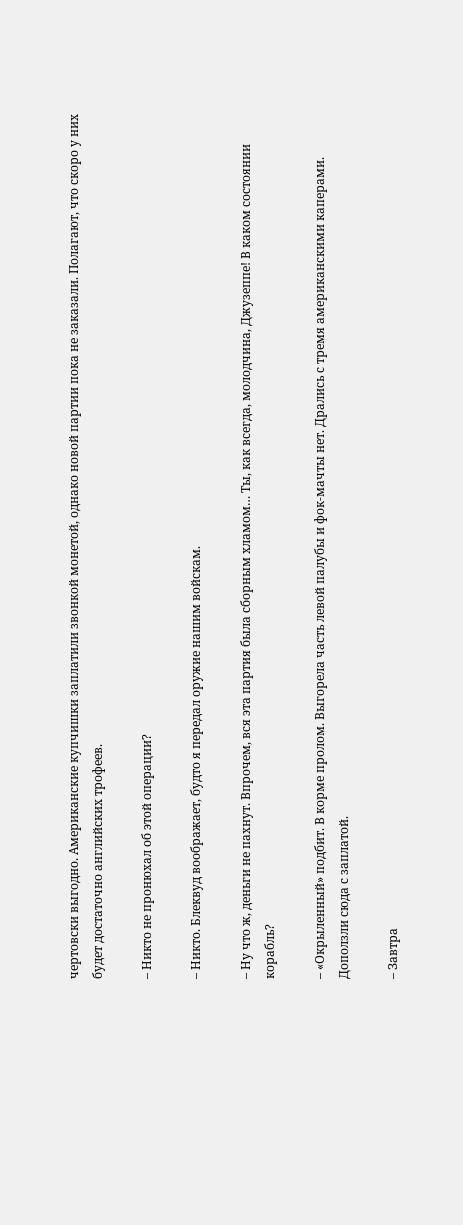чертовски выгодно. Американские купчишки заплатили звонкой монетой, однако новой партии пока не заказали. Полагают, что скоро у них будет достаточно английских трофеев.

– Никто не пронюхал об этой операции?

– Никто. Блеквуд воображает, будто я передал оружие нашим войскам.

– Ну что ж, деньги не пахнут. Впрочем, вся эта партия была сборным хламом… Ты, как всегда, молодчина, Джузеппе! В каком состоянии корабль?

– «Окрыленный» подбит. В корме пролом. Выгорела часть левой палубы и фок-мачты нет. Дрались с тремя американскими каперами. Доползли сюда с заплатой.

– Завтра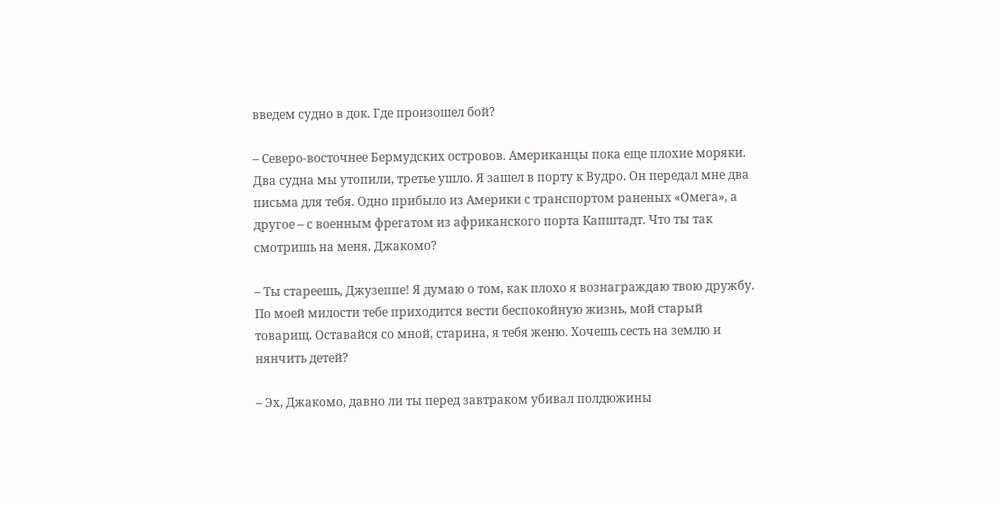введем судно в док. Где произошел бой?

– Северо-восточнее Бермудских островов. Американцы пока еще плохие моряки. Два судна мы утопили, третье ушло. Я зашел в порту к Вудро. Он передал мне два письма для тебя. Одно прибыло из Америки с транспортом раненых «Омега», а другое – с военным фрегатом из африканского порта Капштадт. Что ты так смотришь на меня, Джакомо?

– Ты стареешь, Джузеппе! Я думаю о том, как плохо я вознаграждаю твою дружбу. По моей милости тебе приходится вести беспокойную жизнь, мой старый товарищ. Оставайся со мной, старина, я тебя женю. Хочешь сесть на землю и нянчить детей?

– Эх, Джакомо, давно ли ты перед завтраком убивал полдюжины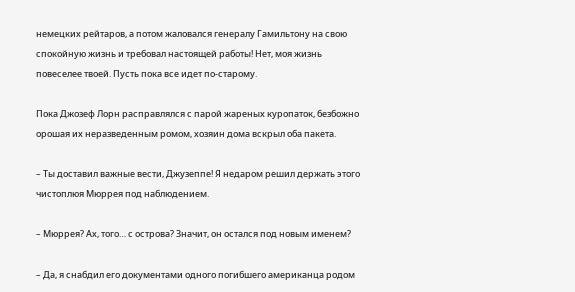немецких рейтаров, а потом жаловался генералу Гамильтону на свою спокойную жизнь и требовал настоящей работы! Нет, моя жизнь повеселее твоей. Пусть пока все идет по-старому.

Пока Джозеф Лорн расправлялся с парой жареных куропаток, безбожно орошая их неразведенным ромом, хозяин дома вскрыл оба пакета.

– Ты доставил важные вести, Джузеппе! Я недаром решил держать этого чистоплюя Мюррея под наблюдением.

– Мюррея? Ах, того… с острова? Значит, он остался под новым именем?

– Да, я снабдил его документами одного погибшего американца родом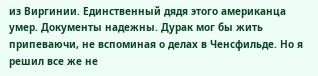из Виргинии. Единственный дядя этого американца умер. Документы надежны. Дурак мог бы жить припеваючи, не вспоминая о делах в Ченсфильде. Но я решил все же не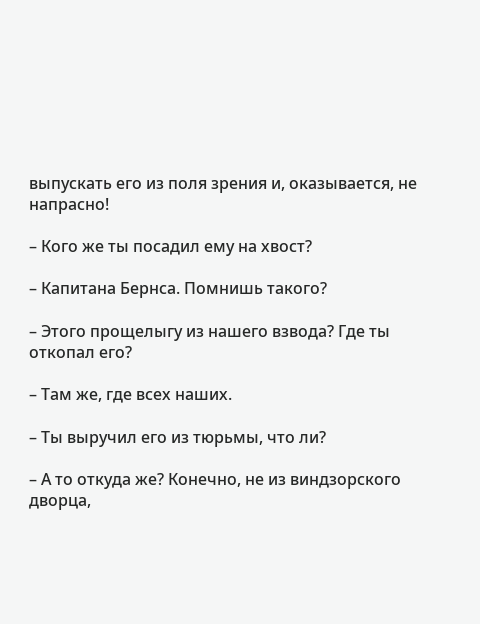выпускать его из поля зрения и, оказывается, не напрасно!

– Кого же ты посадил ему на хвост?

– Капитана Бернса. Помнишь такого?

– Этого прощелыгу из нашего взвода? Где ты откопал его?

– Там же, где всех наших.

– Ты выручил его из тюрьмы, что ли?

– А то откуда же? Конечно, не из виндзорского дворца,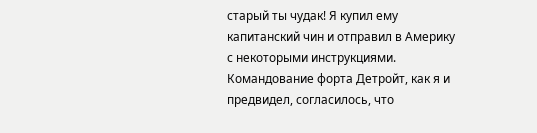старый ты чудак! Я купил ему капитанский чин и отправил в Америку с некоторыми инструкциями. Командование форта Детройт, как я и предвидел, согласилось, что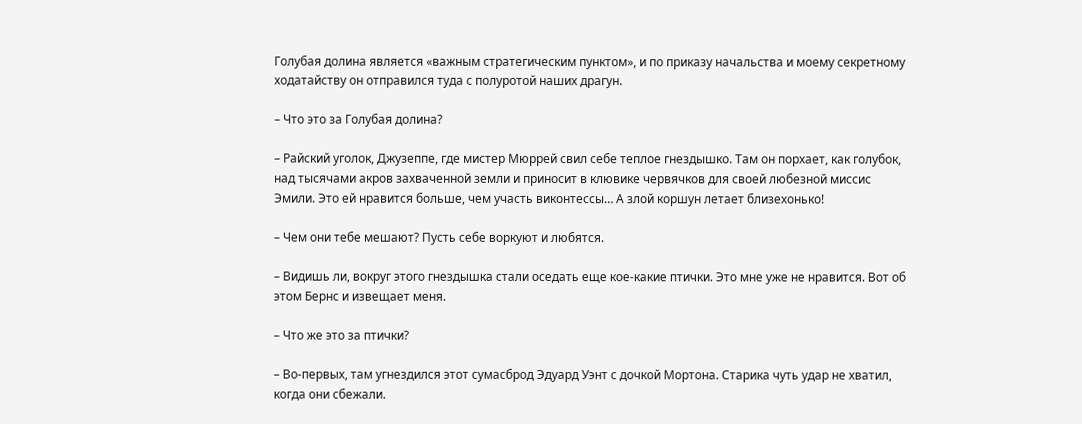Голубая долина является «важным стратегическим пунктом», и по приказу начальства и моему секретному ходатайству он отправился туда с полуротой наших драгун.

– Что это за Голубая долина?

– Райский уголок, Джузеппе, где мистер Мюррей свил себе теплое гнездышко. Там он порхает, как голубок, над тысячами акров захваченной земли и приносит в клювике червячков для своей любезной миссис Эмили. Это ей нравится больше, чем участь виконтессы… А злой коршун летает близехонько!

– Чем они тебе мешают? Пусть себе воркуют и любятся.

– Видишь ли, вокруг этого гнездышка стали оседать еще кое-какие птички. Это мне уже не нравится. Вот об этом Бернс и извещает меня.

– Что же это за птички?

– Во-первых, там угнездился этот сумасброд Эдуард Уэнт с дочкой Мортона. Старика чуть удар не хватил, когда они сбежали.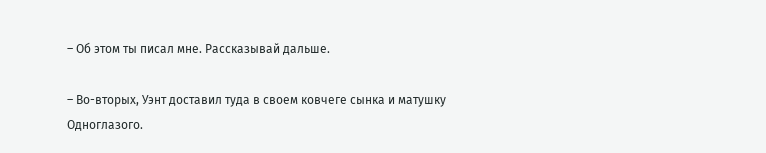– Об этом ты писал мне. Рассказывай дальше.

– Во-вторых, Уэнт доставил туда в своем ковчеге сынка и матушку Одноглазого.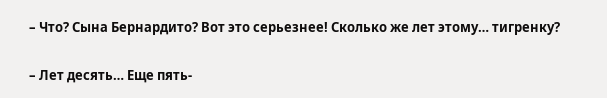– Что? Сына Бернардито? Вот это серьезнее! Сколько же лет этому… тигренку?

– Лет десять… Еще пять-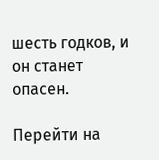шесть годков, и он станет опасен.

Перейти на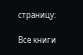страницу:

Все книги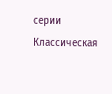серии Классическая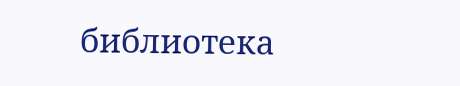библиотека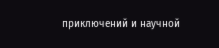приключений и научной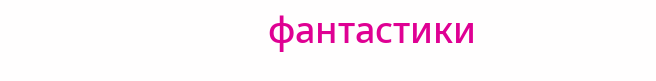фантастики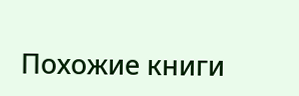Похожие книги